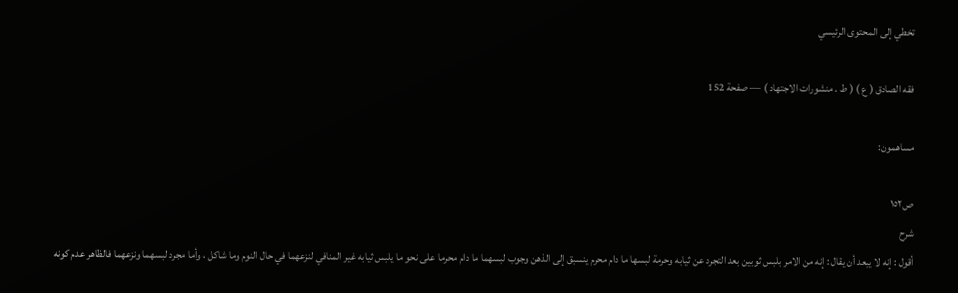تخطي إلى المحتوى الرئيسي

فقه الصادق ( ع ) ( ط . منشورات الاجتهاد ) — صفحة 152

مساهمون:

ص١٥٢
شرح
أقول : إنه لا يبعد أن يقال : إنه من الامر بلبس ثوبين بعد التجرد عن ثيابه وحرمة لبسها ما دام محرم ينسبق إلى الذهن وجوب لبسهما ما دام محرما على نحو ما يلبس ثيابه غير المنافي لنزعهما في حال النوم وما شاكل ، وأما مجرد لبسهما ونزعهما فالظاهر عدم كونه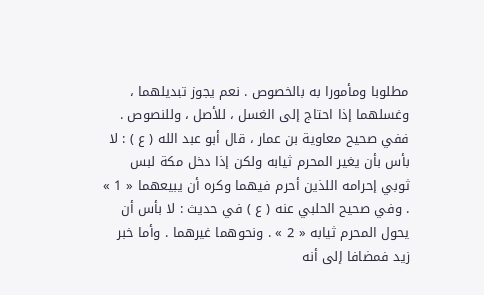مطلوبا ومأمورا به بالخصوص . نعم يجوز تبديلهما ، وغسلهما إذا احتاج إلى الغسل ، للأصل ، وللنصوص . ففي صحيح معاوية بن عمار ، قال أبو عبد الله ( ع ) : لا بأس بأن يغير المحرم ثيابه ولكن إذا دخل مكة لبس ثوبي إحرامه اللذين أحرم فيهما وكره أن يبيعهما « 1 » . وفي صحيح الحلبي عنه ( ع ) في حديث : لا بأس أن يحول المحرم ثيابه « 2 » . ونحوهما غيرهما . وأما خبر زيد فمضافا إلى أنه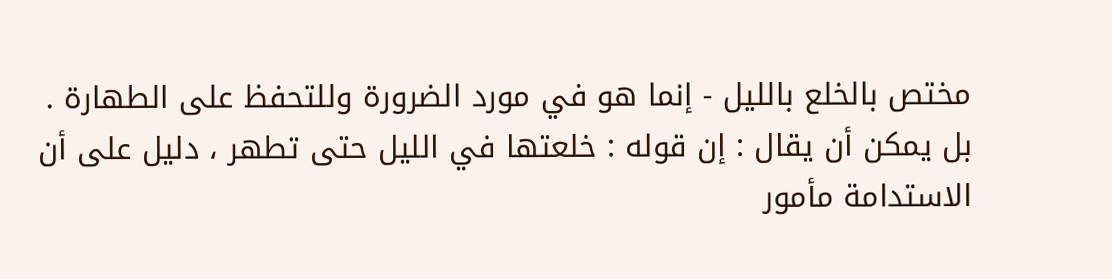مختص بالخلع بالليل - إنما هو في مورد الضرورة وللتحفظ على الطهارة . بل يمكن أن يقال : إن قوله : خلعتها في الليل حتى تطهر ، دليل على أن الاستدامة مأمور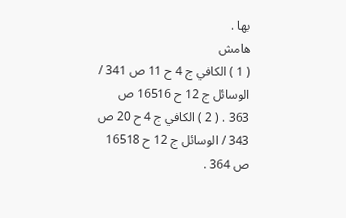بها .
هامش
( 1 ) الكافي ج 4 ح 11 ص 341 / الوسائل ج 12 ح 16516 ص 363 . ( 2 ) الكافي ج 4 ح 20 ص 343 / الوسائل ج 12 ح 16518 ص 364 .